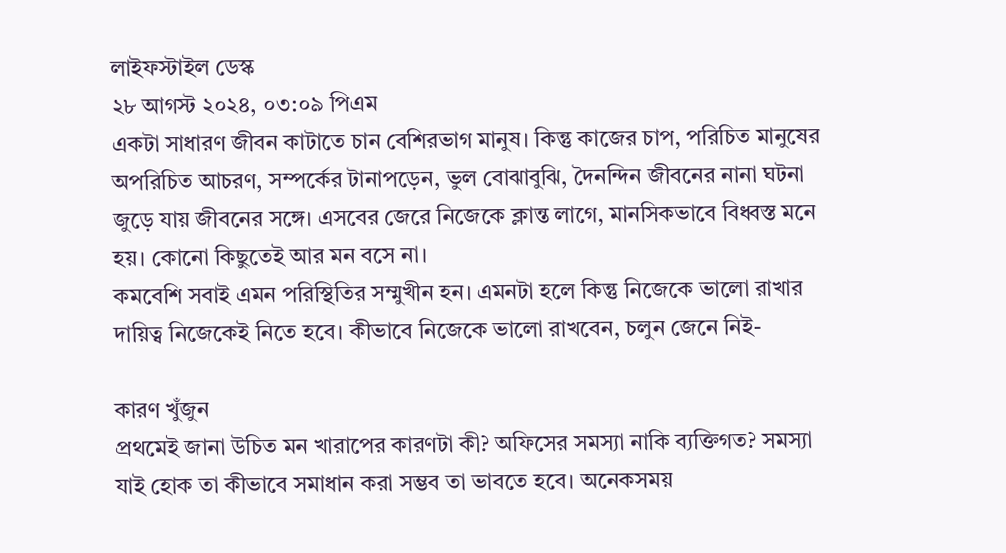লাইফস্টাইল ডেস্ক
২৮ আগস্ট ২০২৪, ০৩:০৯ পিএম
একটা সাধারণ জীবন কাটাতে চান বেশিরভাগ মানুষ। কিন্তু কাজের চাপ, পরিচিত মানুষের অপরিচিত আচরণ, সম্পর্কের টানাপড়েন, ভুল বোঝাবুঝি, দৈনন্দিন জীবনের নানা ঘটনা জুড়ে যায় জীবনের সঙ্গে। এসবের জেরে নিজেকে ক্লান্ত লাগে, মানসিকভাবে বিধ্বস্ত মনে হয়। কোনো কিছুতেই আর মন বসে না।
কমবেশি সবাই এমন পরিস্থিতির সম্মুখীন হন। এমনটা হলে কিন্তু নিজেকে ভালো রাখার দায়িত্ব নিজেকেই নিতে হবে। কীভাবে নিজেকে ভালো রাখবেন, চলুন জেনে নিই-

কারণ খুঁজুন
প্রথমেই জানা উচিত মন খারাপের কারণটা কী? অফিসের সমস্যা নাকি ব্যক্তিগত? সমস্যা যাই হোক তা কীভাবে সমাধান করা সম্ভব তা ভাবতে হবে। অনেকসময়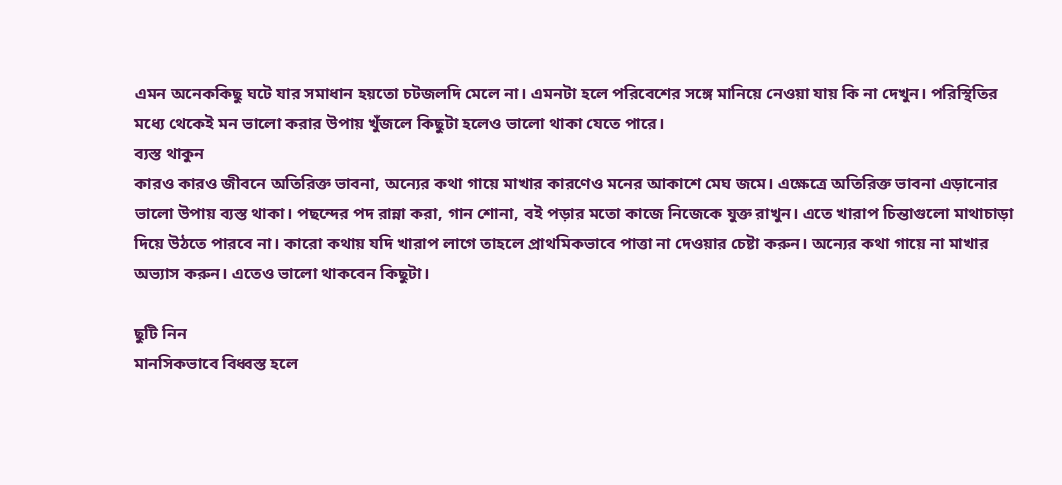এমন অনেককিছু ঘটে যার সমাধান হয়তো চটজলদি মেলে না। এমনটা হলে পরিবেশের সঙ্গে মানিয়ে নেওয়া যায় কি না দেখুন। পরিস্থিতির মধ্যে থেকেই মন ভালো করার উপায় খুঁজলে কিছুটা হলেও ভালো থাকা যেতে পারে।
ব্যস্ত থাকুন
কারও কারও জীবনে অতিরিক্ত ভাবনা, অন্যের কথা গায়ে মাখার কারণেও মনের আকাশে মেঘ জমে। এক্ষেত্রে অতিরিক্ত ভাবনা এড়ানোর ভালো উপায় ব্যস্ত থাকা। পছন্দের পদ রান্না করা, গান শোনা, বই পড়ার মতো কাজে নিজেকে যুক্ত রাখুন। এতে খারাপ চিন্তাগুলো মাথাচাড়া দিয়ে উঠতে পারবে না। কারো কথায় যদি খারাপ লাগে তাহলে প্রাথমিকভাবে পাত্তা না দেওয়ার চেষ্টা করুন। অন্যের কথা গায়ে না মাখার অভ্যাস করুন। এতেও ভালো থাকবেন কিছুটা।

ছুটি নিন
মানসিকভাবে বিধ্বস্ত হলে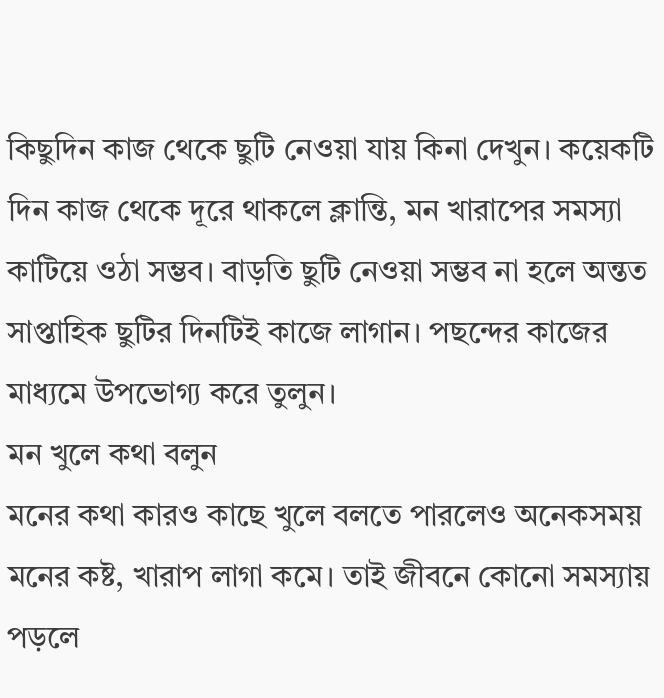কিছুদিন কাজ থেকে ছুটি নেওয়া যায় কিনা দেখুন। কয়েকটি দিন কাজ থেকে দূরে থাকলে ক্লান্তি, মন খারাপের সমস্যা কাটিয়ে ওঠা সম্ভব। বাড়তি ছুটি নেওয়া সম্ভব না হলে অন্তত সাপ্তাহিক ছুটির দিনটিই কাজে লাগান। পছন্দের কাজের মাধ্যমে উপভোগ্য করে তুলুন।
মন খুলে কথা বলুন
মনের কথা কারও কাছে খুলে বলতে পারলেও অনেকসময় মনের কষ্ট, খারাপ লাগা কমে। তাই জীবনে কোনো সমস্যায় পড়লে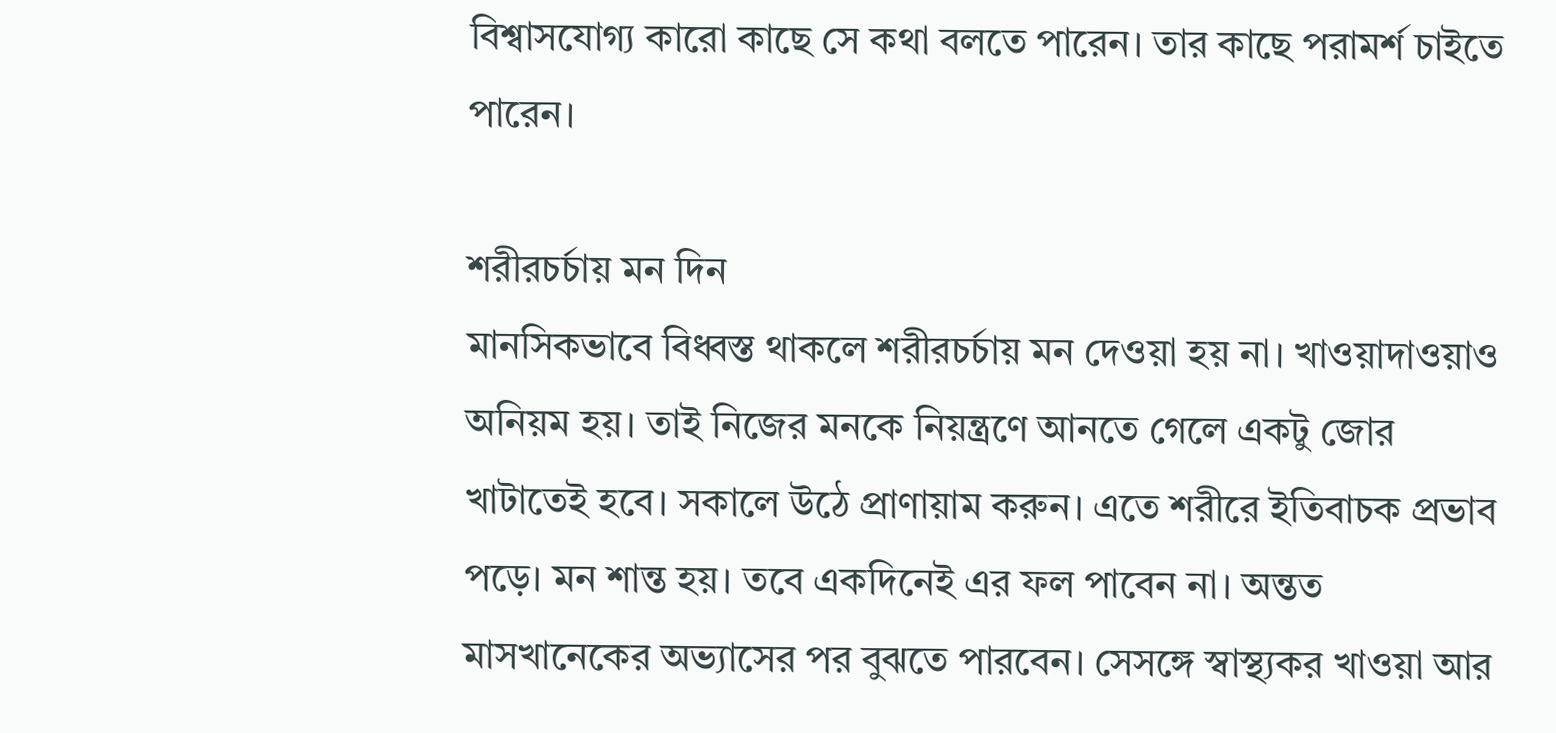বিশ্বাসযোগ্য কারো কাছে সে কথা বলতে পারেন। তার কাছে পরামর্শ চাইতে পারেন।

শরীরচর্চায় মন দিন
মানসিকভাবে বিধ্বস্ত থাকলে শরীরচর্চায় মন দেওয়া হয় না। খাওয়াদাওয়াও অনিয়ম হয়। তাই নিজের মনকে নিয়ন্ত্রণে আনতে গেলে একটু জোর খাটাতেই হবে। সকালে উঠে প্রাণায়াম করুন। এতে শরীরে ইতিবাচক প্রভাব পড়ে। মন শান্ত হয়। তবে একদিনেই এর ফল পাবেন না। অন্তত মাসখানেকের অভ্যাসের পর বুঝতে পারবেন। সেসঙ্গে স্বাস্থ্যকর খাওয়া আর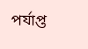পর্যাপ্ত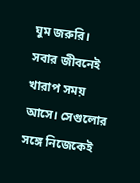ঘুম জরুরি।
সবার জীবনেই খারাপ সময় আসে। সেগুলোর সঙ্গে নিজেকেই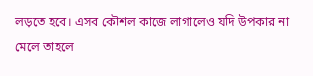লড়তে হবে। এসব কৌশল কাজে লাগালেও যদি উপকার না মেলে তাহলে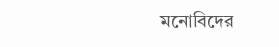মনোবিদের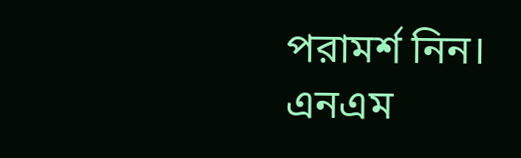পরামর্শ নিন।
এনএম